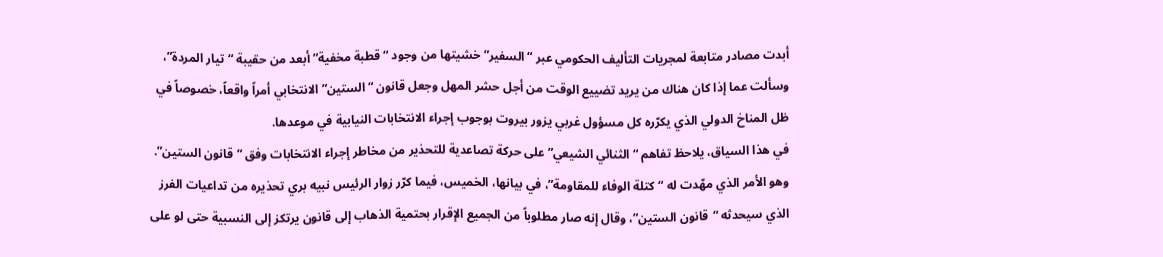أبدت مصادر متابعة لمجريات التأليف الحكومي عبر “السفير” خشيتها من وجود “قطبة مخفية” أبعد من حقيبة “تيار المردة”، وسألت عما إذا كان هناك من يريد تضييع الوقت من أجل حشر المهل وجعل قانون “الستين” الانتخابي أمراً واقعاً، خصوصاً في ظل المناخ الدولي الذي يكرّره كل مسؤول غربي يزور بيروت بوجوب إجراء الانتخابات النيابية في موعدها.
في هذا السياق، يلاحظ تفاهم “الثنائي الشيعي” على حركة تصاعدية للتحذير من مخاطر إجراء الانتخابات وفق “قانون الستين”. وهو الأمر الذي مهّدت له “كتلة الوفاء للمقاومة”، في بيانها، الخميس، فيما كرّر زوار الرئيس نبيه بري تحذيره من تداعيات الفرز الذي سيحدثه “قانون الستين”، وقال إنه صار مطلوباً من الجميع الإقرار بحتمية الذهاب إلى قانون يرتكز إلى النسبية حتى لو على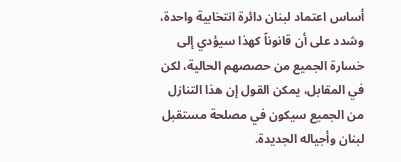أساس اعتماد لبنان دائرة انتخابية واحدة، وشدد على أن قانوناً كهذا سيؤدي إلى خسارة الجميع من حصصهم الحالية، لكن في المقابل، يمكن القول إن هذا التنازل من الجميع سيكون في مصلحة مستقبل لبنان وأجياله الجديدة.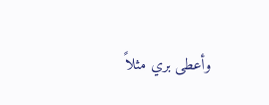وأعطى بري مثلاً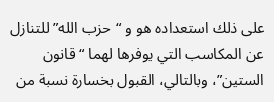على ذلك استعداده هو و “حزب الله” للتنازل عن المكاسب التي يوفرها لهما “قانون الستين”، وبالتالي، القبول بخسارة نسبة من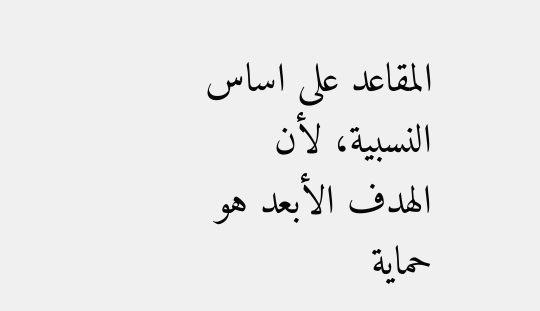المقاعد على اساس النسبية، لأن الهدف الأبعد هو حماية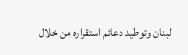لبنان وتوطيد دعائم استقراره من خلال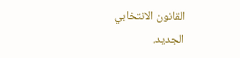القانون الانتخابي الجديد.